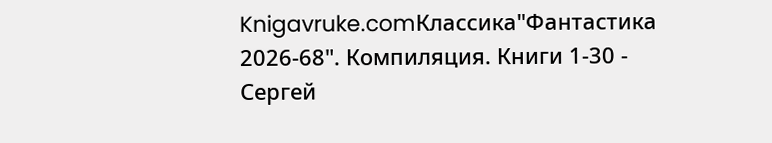Knigavruke.comКлассика"Фантастика 2026-68". Компиляция. Книги 1-30 - Сергей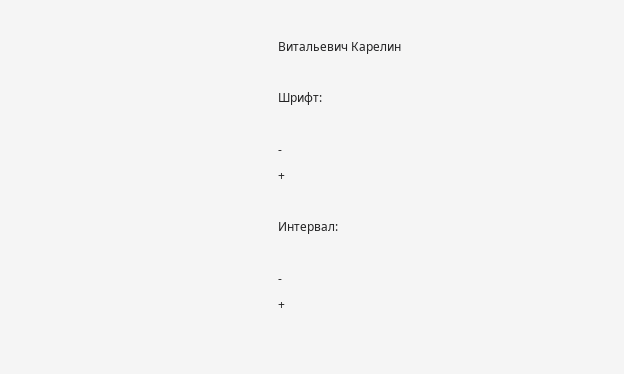Витальевич Карелин

Шрифт:

-
+

Интервал:

-
+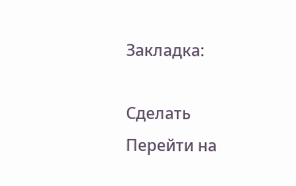Закладка:

Сделать
Перейти на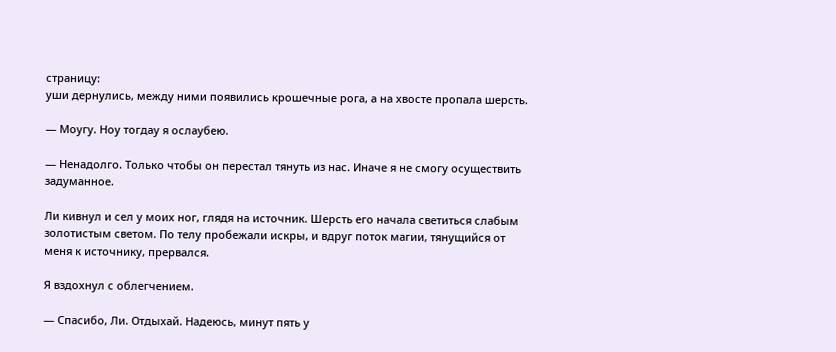страницу:
уши дернулись, между ними появились крошечные рога, а на хвосте пропала шерсть.

— Моугу. Ноу тогдау я ослаубею.

— Ненадолго. Только чтобы он перестал тянуть из нас. Иначе я не смогу осуществить задуманное.

Ли кивнул и сел у моих ног, глядя на источник. Шерсть его начала светиться слабым золотистым светом. По телу пробежали искры, и вдруг поток магии, тянущийся от меня к источнику, прервался.

Я вздохнул с облегчением.

— Спасибо, Ли. Отдыхай. Надеюсь, минут пять у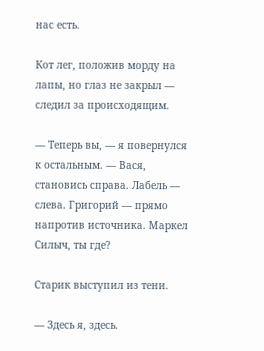нас есть.

Кот лег, положив морду на лапы, но глаз не закрыл — следил за происходящим.

— Теперь вы, — я повернулся к остальным. — Вася, становись справа. Лабель — слева. Григорий — прямо напротив источника. Маркел Силыч, ты где?

Старик выступил из тени.

— Здесь я, здесь.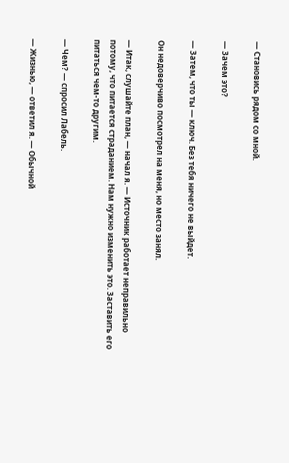— Становись рядом со мной.

— Зачем это?

— Затем, что ты — ключ. Без тебя ничего не выйдет.

Он недоверчиво посмотрел на меня, но место занял.

— Итак, слушайте план, — начал я. — Источник работает неправильно потому, что питается страданием. Нам нужно изменить это. Заставить его питаться чем-то другим.

— Чем? — спросил Лабель.

— Жизнью, — ответил я. — Обычной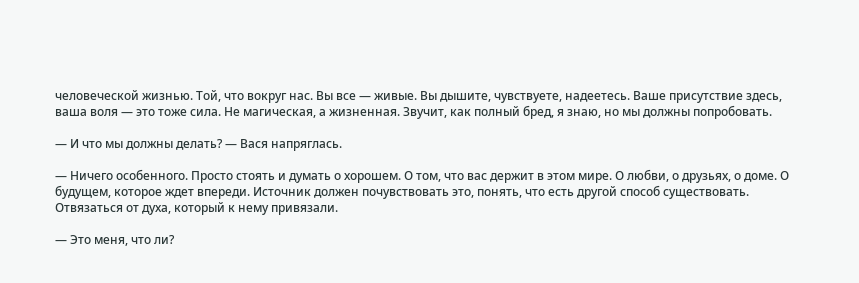человеческой жизнью. Той, что вокруг нас. Вы все — живые. Вы дышите, чувствуете, надеетесь. Ваше присутствие здесь, ваша воля — это тоже сила. Не магическая, а жизненная. Звучит, как полный бред, я знаю, но мы должны попробовать.

— И что мы должны делать? — Вася напряглась.

— Ничего особенного. Просто стоять и думать о хорошем. О том, что вас держит в этом мире. О любви, о друзьях, о доме. О будущем, которое ждет впереди. Источник должен почувствовать это, понять, что есть другой способ существовать. Отвязаться от духа, который к нему привязали.

— Это меня, что ли?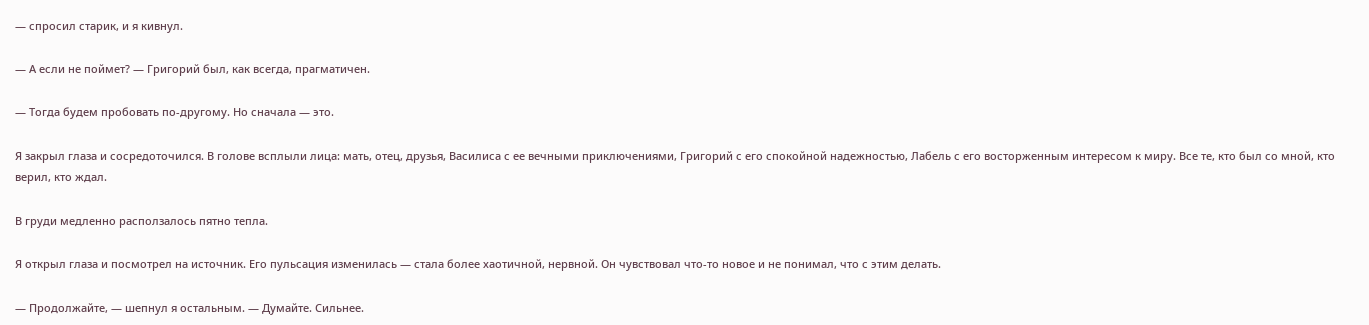— спросил старик, и я кивнул.

— А если не поймет? — Григорий был, как всегда, прагматичен.

— Тогда будем пробовать по-другому. Но сначала — это.

Я закрыл глаза и сосредоточился. В голове всплыли лица: мать, отец, друзья, Василиса с ее вечными приключениями, Григорий с его спокойной надежностью, Лабель с его восторженным интересом к миру. Все те, кто был со мной, кто верил, кто ждал.

В груди медленно расползалось пятно тепла.

Я открыл глаза и посмотрел на источник. Его пульсация изменилась — стала более хаотичной, нервной. Он чувствовал что-то новое и не понимал, что с этим делать.

— Продолжайте, — шепнул я остальным. — Думайте. Сильнее.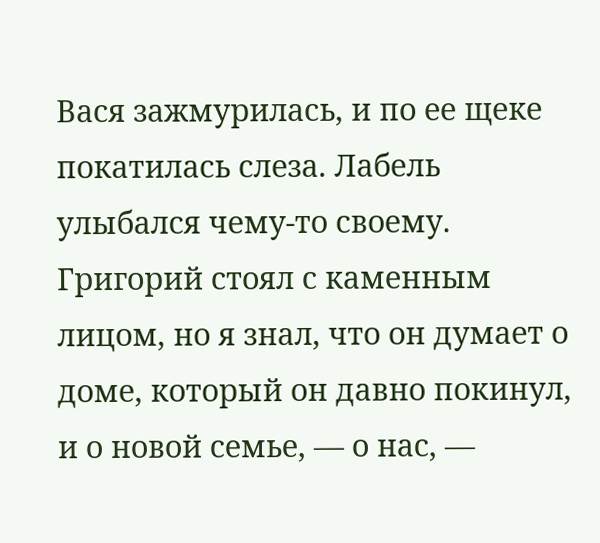Вася зажмурилась, и по ее щеке покатилась слеза. Лабель улыбался чему-то своему. Григорий стоял с каменным лицом, но я знал, что он думает о доме, который он давно покинул, и о новой семье, — о нас, —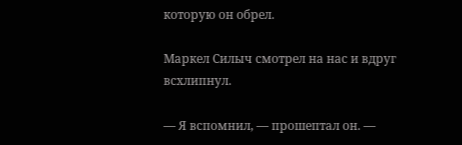которую он обрел.

Маркел Силыч смотрел на нас и вдруг всхлипнул.

— Я вспомнил, — прошептал он. —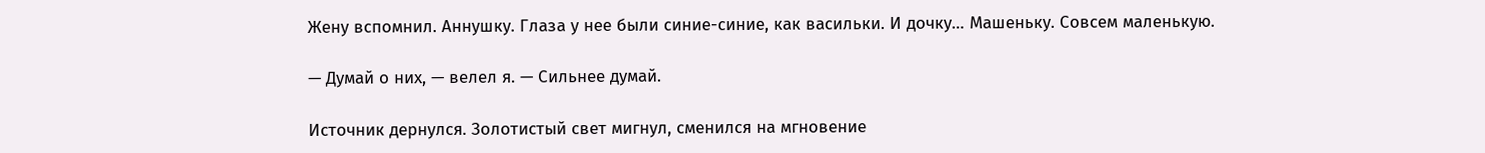Жену вспомнил. Аннушку. Глаза у нее были синие-синие, как васильки. И дочку… Машеньку. Совсем маленькую.

— Думай о них, — велел я. — Сильнее думай.

Источник дернулся. Золотистый свет мигнул, сменился на мгновение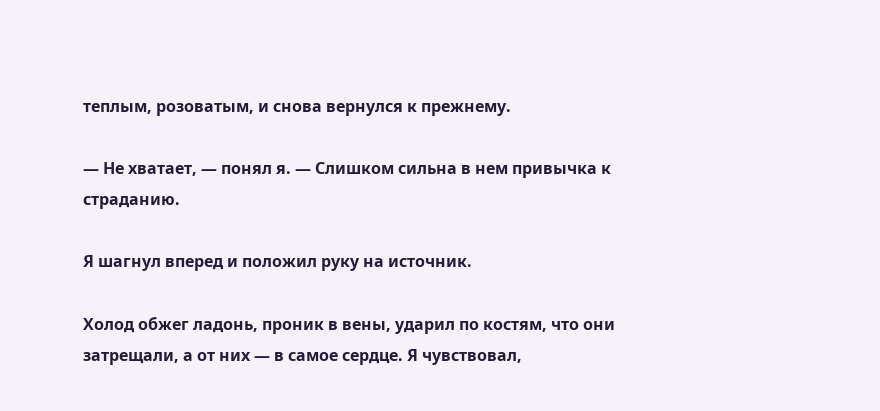теплым, розоватым, и снова вернулся к прежнему.

— Не хватает, — понял я. — Слишком сильна в нем привычка к страданию.

Я шагнул вперед и положил руку на источник.

Холод обжег ладонь, проник в вены, ударил по костям, что они затрещали, а от них — в самое сердце. Я чувствовал,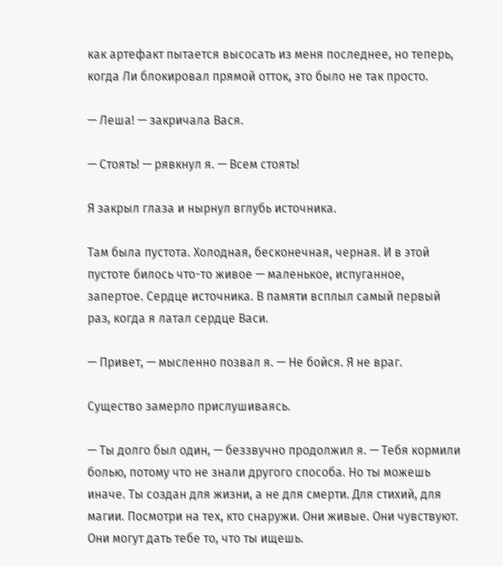как артефакт пытается высосать из меня последнее, но теперь, когда Ли блокировал прямой отток, это было не так просто.

— Леша! — закричала Вася.

— Стоять! — рявкнул я. — Всем стоять!

Я закрыл глаза и нырнул вглубь источника.

Там была пустота. Холодная, бесконечная, черная. И в этой пустоте билось что-то живое — маленькое, испуганное, запертое. Сердце источника. В памяти всплыл самый первый раз, когда я латал сердце Васи.

— Привет, — мысленно позвал я. — Не бойся. Я не враг.

Существо замерло прислушиваясь.

— Ты долго был один, — беззвучно продолжил я. — Тебя кормили болью, потому что не знали другого способа. Но ты можешь иначе. Ты создан для жизни, а не для смерти. Для стихий, для магии. Посмотри на тех, кто снаружи. Они живые. Они чувствуют. Они могут дать тебе то, что ты ищешь.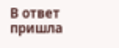В ответ пришла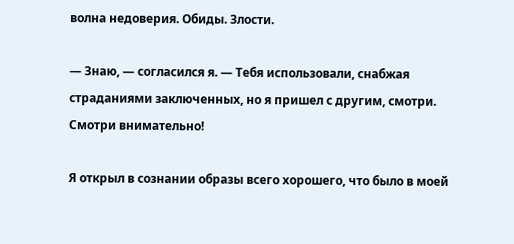волна недоверия. Обиды. Злости.

— Знаю, — согласился я. — Тебя использовали, снабжая страданиями заключенных, но я пришел с другим, смотри. Смотри внимательно!

Я открыл в сознании образы всего хорошего, что было в моей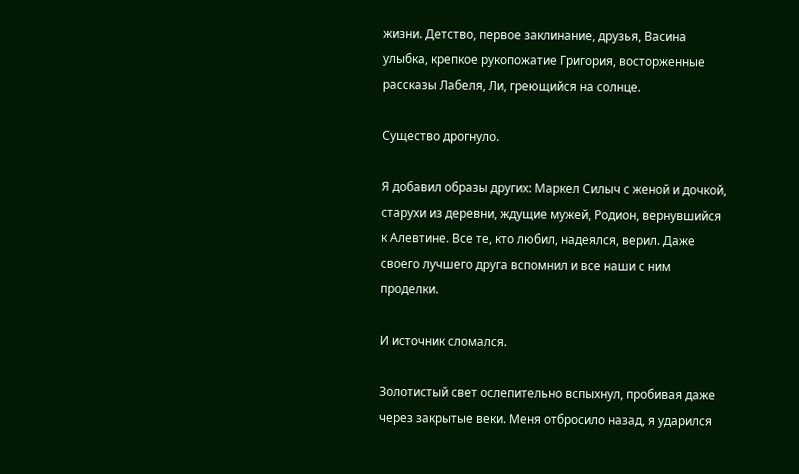жизни. Детство, первое заклинание, друзья, Васина улыбка, крепкое рукопожатие Григория, восторженные рассказы Лабеля, Ли, греющийся на солнце.

Существо дрогнуло.

Я добавил образы других: Маркел Силыч с женой и дочкой, старухи из деревни, ждущие мужей, Родион, вернувшийся к Алевтине. Все те, кто любил, надеялся, верил. Даже своего лучшего друга вспомнил и все наши с ним проделки.

И источник сломался.

Золотистый свет ослепительно вспыхнул, пробивая даже через закрытые веки. Меня отбросило назад, я ударился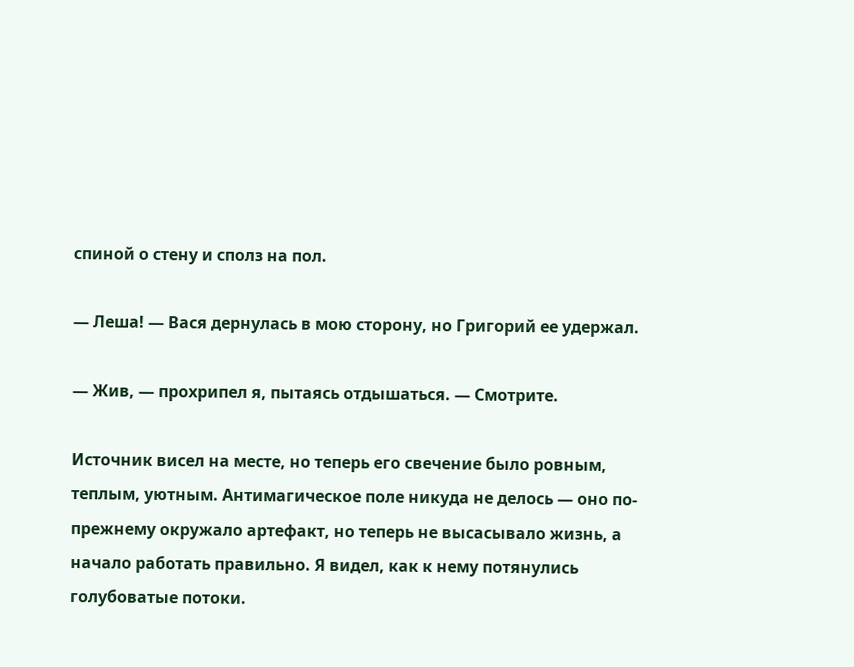спиной о стену и сполз на пол.

— Леша! — Вася дернулась в мою сторону, но Григорий ее удержал.

— Жив, — прохрипел я, пытаясь отдышаться. — Смотрите.

Источник висел на месте, но теперь его свечение было ровным, теплым, уютным. Антимагическое поле никуда не делось — оно по-прежнему окружало артефакт, но теперь не высасывало жизнь, а начало работать правильно. Я видел, как к нему потянулись голубоватые потоки.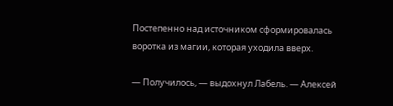Постепенно над источником сформировалась воротка из магии, которая уходила вверх.

— Получилось, — выдохнул Лабель. — Алексей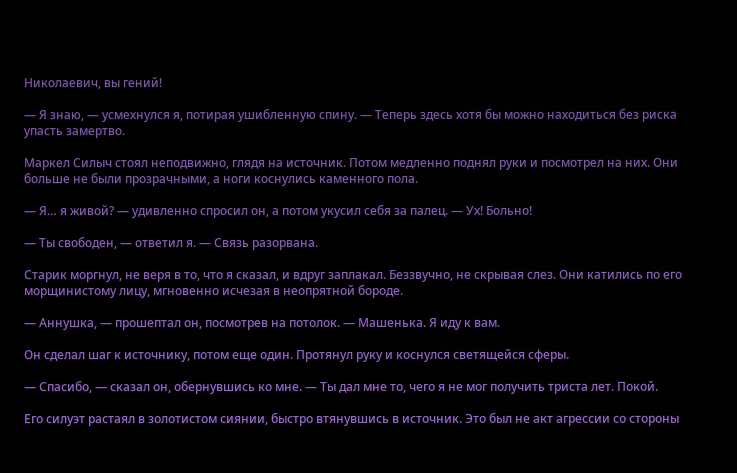Николаевич, вы гений!

— Я знаю, — усмехнулся я, потирая ушибленную спину. — Теперь здесь хотя бы можно находиться без риска упасть замертво.

Маркел Силыч стоял неподвижно, глядя на источник. Потом медленно поднял руки и посмотрел на них. Они больше не были прозрачными, а ноги коснулись каменного пола.

— Я… я живой? — удивленно спросил он, а потом укусил себя за палец. — Ух! Больно!

— Ты свободен, — ответил я. — Связь разорвана.

Старик моргнул, не веря в то, что я сказал, и вдруг заплакал. Беззвучно, не скрывая слез. Они катились по его морщинистому лицу, мгновенно исчезая в неопрятной бороде.

— Аннушка, — прошептал он, посмотрев на потолок. — Машенька. Я иду к вам.

Он сделал шаг к источнику, потом еще один. Протянул руку и коснулся светящейся сферы.

— Спасибо, — сказал он, обернувшись ко мне. — Ты дал мне то, чего я не мог получить триста лет. Покой.

Его силуэт растаял в золотистом сиянии, быстро втянувшись в источник. Это был не акт агрессии со стороны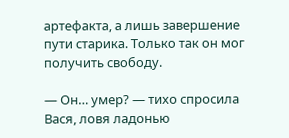артефакта, а лишь завершение пути старика. Только так он мог получить свободу.

— Он… умер? — тихо спросила Вася, ловя ладонью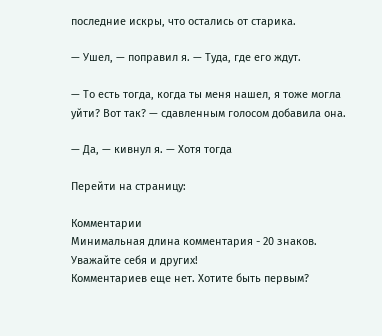последние искры, что остались от старика.

— Ушел, — поправил я. — Туда, где его ждут.

— То есть тогда, когда ты меня нашел, я тоже могла уйти? Вот так? — сдавленным голосом добавила она.

— Да, — кивнул я. — Хотя тогда

Перейти на страницу:

Комментарии
Минимальная длина комментария - 20 знаков. Уважайте себя и других!
Комментариев еще нет. Хотите быть первым?